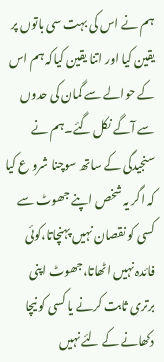ہم نے اس کی بہت سی باتوں پر یقین کیا اور اتنا یقین کیاکہ ہم اس کے حوالے سے گمان کی حدوں سے آگے نکل گئے۔ہم نے سنجیدگی کے ساتھ سوچنا شرو ع کیا کہ اگر یہ شخص اپنے جھوٹ سے کسی کو نقصان نہیں پہنچاتا،کوئی فائدہ نہیں اٹھاتا،جھوٹ اپنی برتری ثابت کرنے یا کسی کو نیچا دکھانے کے لئے نہیں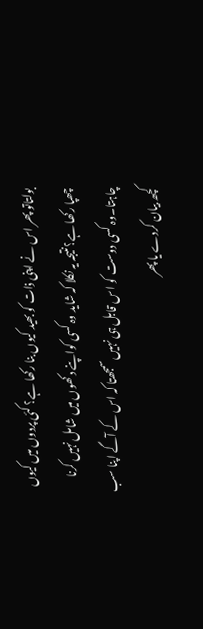بولتاتو پھر اس نے اپنی ذات کو بھید کیوں بنا رکھا ہے؟ کئی پردوں میں کیوں چھپا رکھا ہے؟نتیجہ یہ نکلا کہ شاید وہ کسی کواپنے دکھوں میں شامل نہیں کرنا چاہتا۔وہ کسی دوست کو اس قابل ہی نہیں سمجھتا کہ اس کے آگے اپنا سب کچھ بیان کردے یا پھر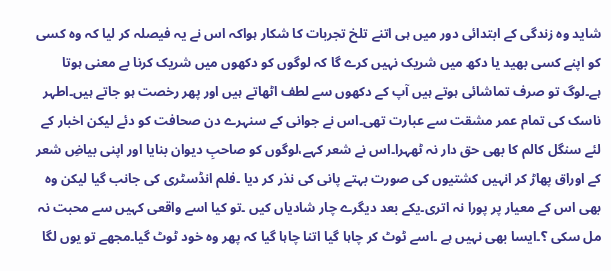شاید وہ زندگی کے ابتدائی دور میں ہی اتنے تلخ تجربات کا شکار ہواکہ اس نے یہ فیصلہ کر لیا کہ وہ کسی کو اپنے کسی بھید یا دکھ میں شریک نہیں کرے گا کہ لوگوں کو دکھوں میں شریک کرنا بے معنی ہوتا ہے۔لوگ تو صرف تماشائی ہوتے ہیں آپ کے دکھوں سے لطف اٹھاتے ہیں اور پھر رخصت ہو جاتے ہیں۔اطہر ناسک کی تمام عمر مشقت سے عبارت تھی۔اس نے جوانی کے سنہرے دن صحافت کو دئے لیکن اخبار کے لئے سنگل کالم کا بھی حق دار نہ ٹھہرا۔اس نے شعر کہے،لوگوں کو صاحبِ دیوان بنایا اور اپنی بیاضِ شعر کے اوراق پھاڑ کر انہیں کشتیوں کی صورت بہتے پانی کی نذر کر دیا ۔فلم انڈسٹری کی جانب گیا لیکن وہ بھی اس کے معیار پر پورا نہ اتری۔یکے بعد دیگرے چار شادیاں کیں ۔تو کیا اسے واقعی کہیں سے محبت نہ مل سکی ؟۔ایسا بھی نہیں ہے ۔اسے ٹوٹ کر چاہا گیا اتنا چاہا گیا کہ پھر وہ خود ٹوٹ گیا۔مجھے تو یوں لگا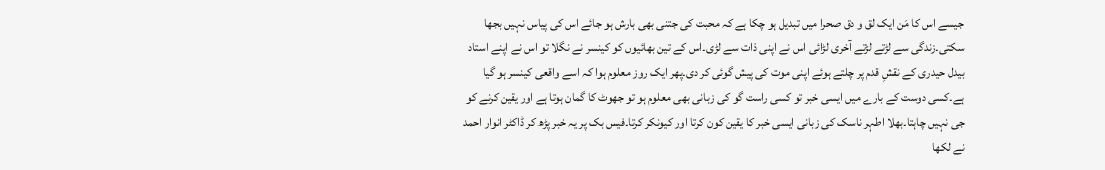جیسے اس کا مَن ایک لق و دق صحرا میں تبدیل ہو چکا ہے کہ محبت کی جتنی بھی بارش ہو جائے اس کی پیاس نہیں بجھا سکتی۔زندگی سے لڑتے لڑتے آخری لڑائی اس نے اپنی ذات سے لڑی۔اس کے تین بھائیوں کو کینسر نے نگلا تو اس نے اپنے استاد بیدل حیدری کے نقشِ قدم پر چلتے ہوئے اپنی موت کی پیش گوئی کر دی۔پھر ایک روز معلوم ہوا کہ اسے واقعی کینسر ہو گیا ہے۔کسی دوست کے بارے میں ایسی خبر تو کسی راست گو کی زبانی بھی معلوم ہو تو جھوٹ کا گمان ہوتا ہے اور یقین کرنے کو جی نہیں چاہتا۔بھلا اطہر ناسک کی زبانی ایسی خبر کا یقین کون کرتا اور کیونکر کرتا۔فیس بک پر یہ خبر پڑھ کر ڈاکٹر انوار احمد نے لکھا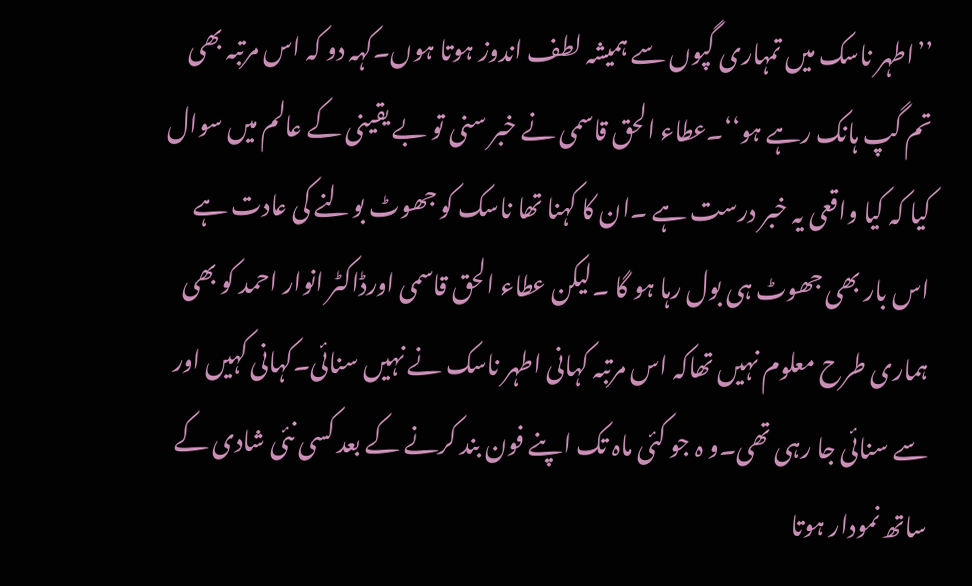’’اطہر ناسک میں تمہاری گپوں سے ہمیشہ لطف اندوز ہوتا ہوں۔کہہ دو کہ اس مرتبہ بھی تم گپ ہانک رہے ہو‘‘۔عطاء الحق قاسمی نے خبر سنی تو بے یقینی کے عالم میں سوال کیا کہ کیا واقعی یہ خبر درست ہے ۔ان کا کہنا تھا ناسک کو جھوٹ بولنے کی عادت ہے اس بار بھی جھوٹ ہی بول رہا ہو گا ۔لیکن عطاء الحق قاسمی اورڈاکٹر انوار احمد کو بھی ہماری طرح معلوم نہیں تھاکہ اس مرتبہ کہانی اطہر ناسک نے نہیں سنائی۔کہانی کہیں اور سے سنائی جا رہی تھی۔و ہ جو کئی ماہ تک اپنے فون بند کرنے کے بعد کسی نئی شادی کے ساتھ نمودار ہوتا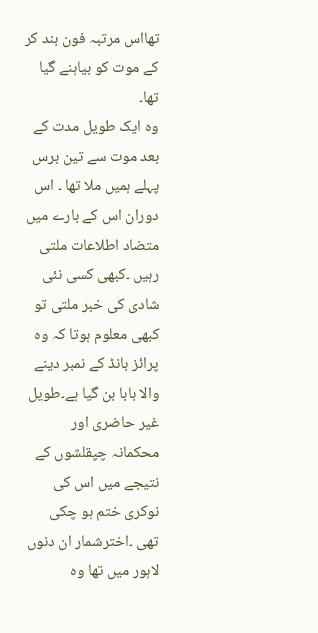تھااس مرتبہ فون بند کر کے موت کو بیاہنے گیا تھا۔
وہ ایک طویل مدت کے بعد موت سے تین برس پہلے ہمیں ملا تھا ۔ اس دوران اس کے بارے میں متضاد اطلاعات ملتی رہیں ۔کبھی کسی نئی شادی کی خبر ملتی تو کبھی معلوم ہوتا کہ وہ پرائز بانڈ کے نمبر دینے والا بابا بن گیا ہے۔طویل غیر حاضری اور محکمانہ چپقلشوں کے نتیجے میں اس کی نوکری ختم ہو چکی تھی ۔اخترشمار ان دنوں لاہور میں تھا وہ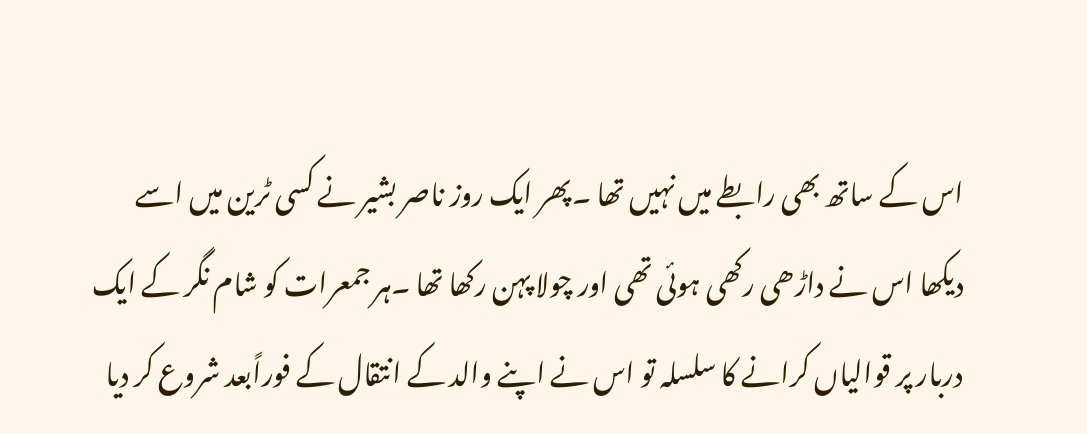اس کے ساتھ بھی رابطے میں نہیں تھا ۔پھر ایک روز ناصر بشیر نے کسی ٹرین میں اسے دیکھا اس نے داڑھی رکھی ہوئی تھی اور چولا پہن رکھا تھا ۔ہر جمعرات کو شام نگر کے ایک دربار پر قوالیاں کرانے کا سلسلہ تو اس نے اپنے والد کے انتقال کے فوراًبعد شروع کر دیا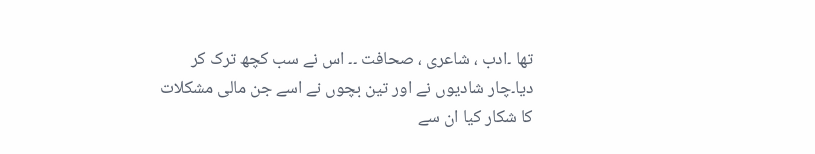تھا ۔ادب ، شاعری ، صحافت ۔۔ اس نے سب کچھ ترک کر دیا۔چار شادیوں نے اور تین بچوں نے اسے جن مالی مشکلات کا شکار کیا ان سے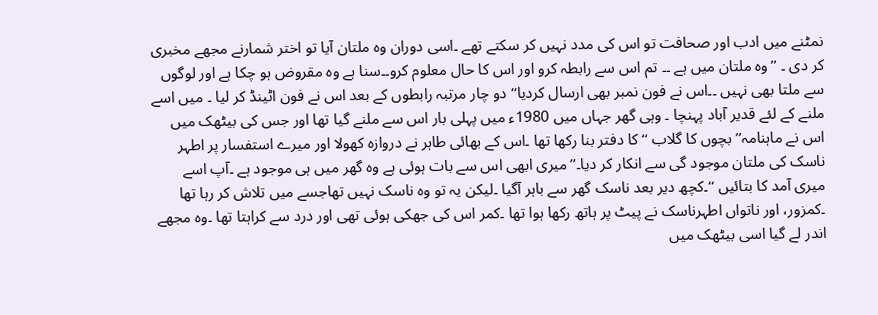نمٹنے میں ادب اور صحافت تو اس کی مدد نہیں کر سکتے تھے ۔اسی دوران وہ ملتان آیا تو اختر شمارنے مجھے مخبری کر دی ۔ ’’وہ ملتان میں ہے ۔۔ تم اس سے رابطہ کرو اور اس کا حال معلوم کرو۔۔سنا ہے وہ مقروض ہو چکا ہے اور لوگوں سے ملتا بھی نہیں ۔۔اس نے فون نمبر بھی ارسال کردیا‘‘دو چار مرتبہ رابطوں کے بعد اس نے فون اٹینڈ کر لیا ۔ میں اسے ملنے کے لئے قدیر آباد پہنچا ۔ وہی گھر جہاں میں 1980ء میں پہلی بار اس سے ملنے گیا تھا اور جس کی بیٹھک میں اس نے ماہنامہ’’بچوں کا گلاب ‘‘کا دفتر بنا رکھا تھا ۔اس کے بھائی طاہر نے دروازہ کھولا اور میرے استفسار پر اطہر ناسک کی ملتان موجود گی سے انکار کر دیا۔’’میری ابھی اس سے بات ہوئی ہے وہ گھر میں ہی موجود ہے ۔آپ اسے میری آمد کا بتائیں ‘‘۔کچھ دیر بعد ناسک گھر سے باہر آگیا ۔لیکن یہ تو وہ ناسک نہیں تھاجسے میں تلاش کر رہا تھا ۔کمزور، اور ناتواں اطہرناسک نے پیٹ پر ہاتھ رکھا ہوا تھا ۔کمر اس کی جھکی ہوئی تھی اور درد سے کراہتا تھا ۔وہ مجھے اندر لے گیا اسی بیٹھک میں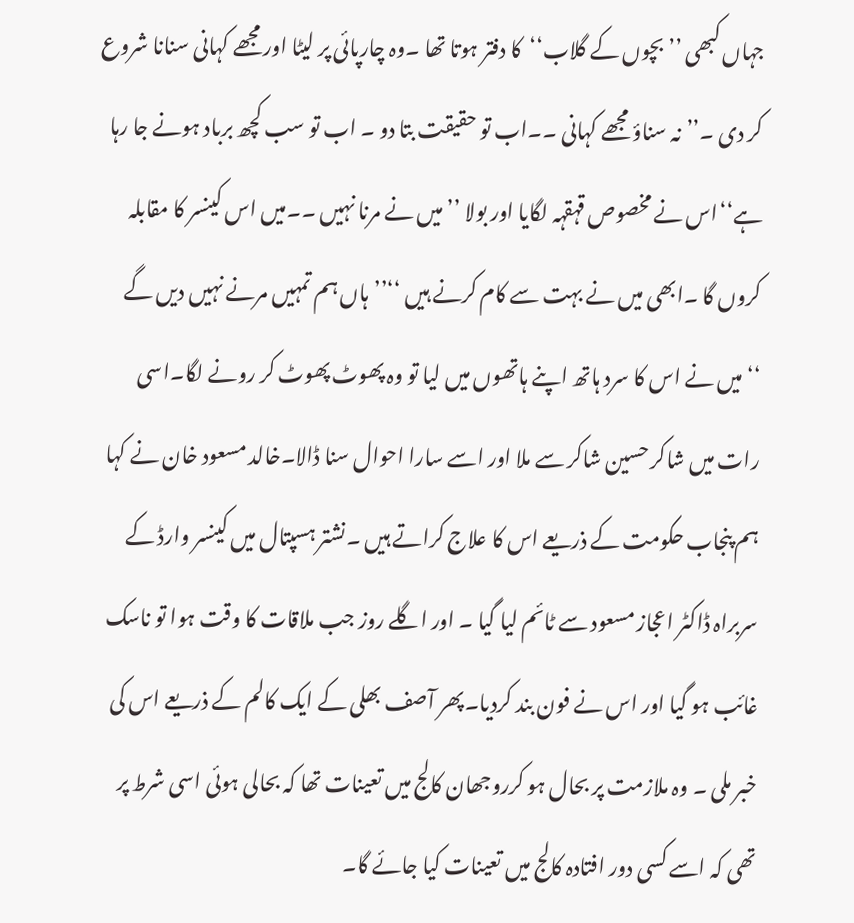جہاں کبھی ’’بچوں کے گلاب‘‘کا دفتر ہوتا تھا ۔وہ چارپائی پر لیٹا اور مجھے کہانی سنانا شروع کر دی ۔’’نہ سناؤ مجھے کہانی ۔۔اب تو حقیقت بتا دو ۔ اب تو سب کچھ برباد ہونے جا رہا ہے‘‘اس نے مخصوص قہقہہ لگایا اور بولا ’’میں نے مرنا نہیں ۔۔میں اس کینسر کا مقابلہ کروں گا ۔ابھی میں نے بہت سے کام کرنے ہیں ‘‘’’ہاں ہم تمہیں مرنے نہیں دیں گے ‘‘میں نے اس کا سرد ہاتھ اپنے ہاتھوں میں لیا تو وہ پھوٹ پھوٹ کر رونے لگا۔اسی رات میں شاکر حسین شاکر سے ملا اور اسے سارا احوال سنا ڈالا۔خالد مسعود خان نے کہا ہم پنجاب حکومت کے ذریعے اس کا علاج کراتے ہیں ۔نشتر ہسپتال میں کینسر وارڈ کے سربراہ ڈاکٹر اعجاز مسعود سے ٹائم لیا گیا ۔ اور اگلے روز جب ملاقات کا وقت ہوا تو ناسک غائب ہو گیا اور اس نے فون بند کردیا۔پھر آصف بھلی کے ایک کالم کے ذریعے اس کی خبر ملی ۔ وہ ملازمت پر بحال ہو کرروجھان کالج میں تعینات تھا کہ بحالی ہوئی اسی شرط پر تھی کہ اسے کسی دور افتادہ کالج میں تعینات کیا جائے گا۔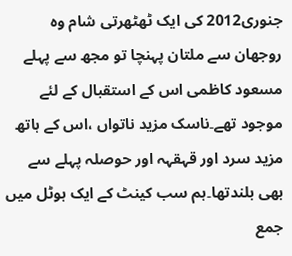جنوری2012 کی ایک ٹھٹھرتی شام وہ روجھان سے ملتان پہنچا تو مجھ سے پہلے مسعود کاظمی اس کے استقبال کے لئے موجود تھے۔ناسک مزید ناتواں ،اس کے ہاتھ مزید سرد اور قہقہہ اور حوصلہ پہلے سے بھی بلندتھا۔ہم سب کینٹ کے ایک ہوٹل میں جمع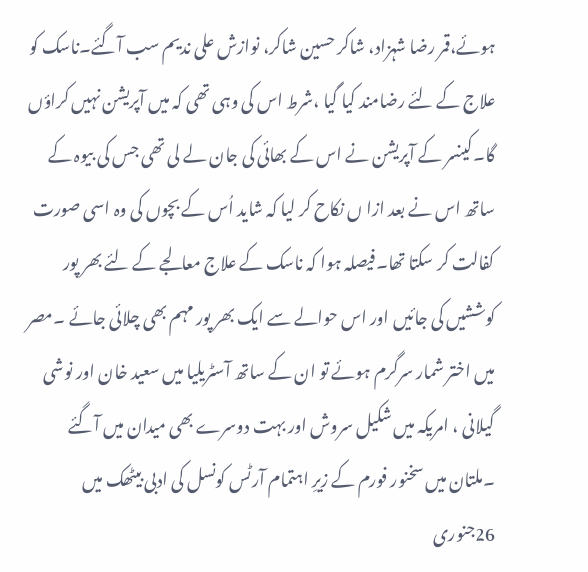ہوئے،قمر رضا شہزاد، شاکر حسین شاکر، نوازش علی ندیم سب آگئے۔ناسک کو علاج کے لئے رضامند کیا گیا ،شرط اس کی وہی تھی کہ میں آپریشن نہیں کراؤں گا۔کینسر کے آپریشن نے اس کے بھائی کی جان لے لی تھی جس کی بیوہ کے ساتھ اس نے بعد ازا ں نکاح کر لیا کہ شاید اُس کے بچوں کی وہ اسی صورت کفالت کر سکتا تھا۔فیصلہ ہوا کہ ناسک کے علاج معالجے کے لئے بھر پور کوششیں کی جائیں اور اس حوالے سے ایک بھر پور مہم بھی چلائی جائے ۔مصر میں اختر شمار سرگرم ہوئے تو ان کے ساتھ آسٹریلیا میں سعید خان اور نوشی گیلانی ، امریکہ میں شکیل سروش اور بہت دوسرے بھی میدان میں آگئے ۔ملتان میں سخنور فورم کے زیرِ اہتمام آرٹس کونسل کی ادبی بیٹھک میں 26جنوری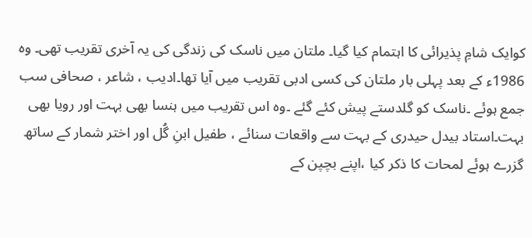کوایک شامِ پذیرائی کا اہتمام کیا گیا۔ ملتان میں ناسک کی زندگی کی یہ آخری تقریب تھی۔ وہ 1986ء کے بعد پہلی بار ملتان کی کسی ادبی تقریب میں آیا تھا۔ادیب ، شاعر ، صحافی سب جمع ہوئے ۔ناسک کو گلدستے پیش کئے گئے ۔وہ اس تقریب میں ہنسا بھی بہت اور رویا بھی بہت۔استاد بیدل حیدری کے بہت سے واقعات سنائے ، طفیل ابنِ گُل اور اختر شمار کے ساتھ گزرے ہوئے لمحات کا ذکر کیا ،اپنے بچپن کے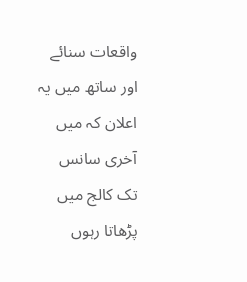واقعات سنائے اور ساتھ میں یہ اعلان کہ میں آخری سانس تک کالج میں پڑھاتا رہوں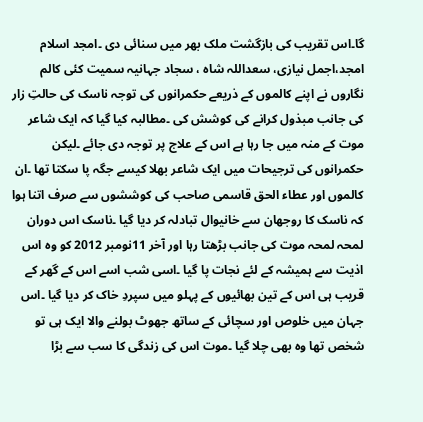گا۔اس تقریب کی بازگشت ملک بھر میں سنائی دی ۔امجد اسلام امجد،اجمل نیازی، سعداللہ شاہ ، سجاد جہانیہ سمیت کئی کالم نگاروں نے اپنے کالموں کے ذریعے حکمرانوں کی توجہ ناسک کی حالتِ زار کی جانب مبذول کرانے کی کوشش کی ۔مطالبہ کیا گیا کہ ایک شاعر موت کے منہ میں جا رہا ہے اس کے علاج پر توجہ دی جائے ۔لیکن حکمرانوں کی ترجیحات میں ایک شاعر بھلا کیسے جگہ پا سکتا تھا ۔ان کالموں اور عطاء الحق قاسمی صاحب کی کوششوں سے صرف اتنا ہوا کہ ناسک کا روجھان سے خانیوال تبادلہ کر دیا گیا ۔ناسک اس دوران لمحہ لمحہ موت کی جانب بڑھتا رہا اور آخر 11نومبر 2012 کو وہ اس اذیت سے ہمیشہ کے لئے نجات پا گیا ۔اسی شب اسے اس کے گھر کے قریب ہی اس کے تین بھائیوں کے پہلو میں سپردِ خاک کر دیا گیا ۔اس جہان میں خلوص اور سچائی کے ساتھ جھوٹ بولنے والا ایک ہی تو شخص تھا وہ بھی چلا گیا ۔موت اس کی زندگی کا سب سے بڑا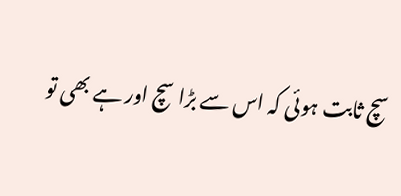سچ ثابت ہوئی کہ اس سے بڑا سچ اور ہے بھی تو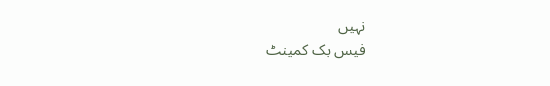نہیں
فیس بک کمینٹ